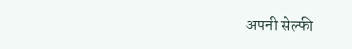अपनी सेल्फी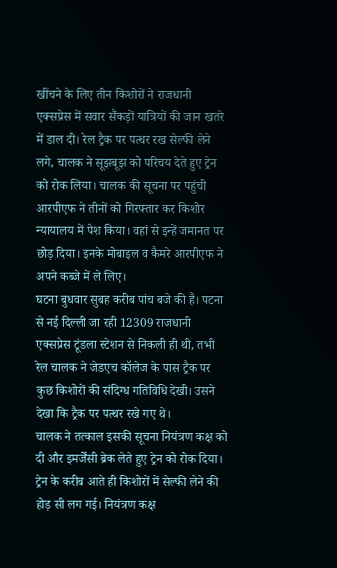खींचने के लिए तीन किशोरों ने राजधानी एक्सप्रेस में सवार सैंकड़ों यात्रियों की जान खतरे में डाल दी। रेल ट्रैक पर पत्थर रख सेल्फी लेने लगे, चालक ने सूझबूझ को परिचय देते हुए ट्रेन को रोक लिया। चालक की सूचना पर पहुंची आरपीएफ ने तीनों को गिरफ्तार कर किशोर न्यायालय में पेश किया। वहां से इन्हें जमानत पर छोड़ दिया। इनके मोबाइल व कैमरे आरपीएफ ने अपने कब्जे में ले लिए।
घटना बुधवार सुबह करीब पांच बजे की है। पटना से नई दिल्ली जा रही 12309 राजधानी एक्सप्रेस टूंडला स्टेशन से निकली ही थी, तभी रेल चालक ने जेडएच कॉलेज के पास ट्रैक पर कुछ किशोरों की संदिग्ध गतिविधि देखी। उसने देखा कि ट्रैक पर पत्थर रखे गए थे।
चालक ने तत्काल इसकी सूचना नियंत्रण कक्ष को दी और इमर्जेंसी ब्रेक लेते हुए ट्रेन को रोक दिया। ट्रेन के करीब आते ही किशोरों में सेल्फी लेने की होड़ सी लग गई। नियंत्रण कक्ष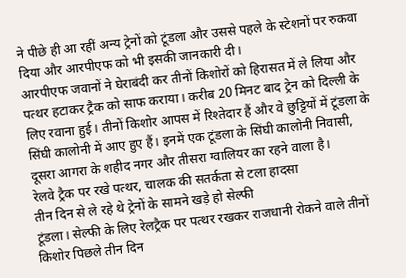ने पीछे ही आ रहीं अन्य ट्रेनों को टूंडला और उससे पहले के स्टेशनों पर रुकवा दिया और आरपीएफ को भी इसकी जानकारी दी।
आरपीएफ जवानों ने घेराबंदी कर तीनों किशोरों को हिरासत में ले लिया और पत्थर हटाकर ट्रैक को साफ कराया। करीब 20 मिनट बाद ट्रेन को दिल्ली के लिए रवाना हुई। तीनों किशोर आपस में रिश्तेदार हैं और वे छुट्टियों में टूंडला के सिंघी कालोनी में आए हुए हैं। इनमें एक टूंडला के सिंघी कालोनी निवासी, दूसरा आगरा के शहीद नगर और तीसरा ग्वालियर का रहने वाला है।
रेलवे ट्रैक पर रखे पत्थर, चालक की सतर्कता से टला हादसा
तीन दिन से ले रहे थे ट्रेनों के सामने खड़े हो सेल्फी
टूंडला। सेल्फी के लिए रेलट्रैक पर पत्थर रखकर राजधानी रोकने वाले तीनों किशोर पिछले तीन दिन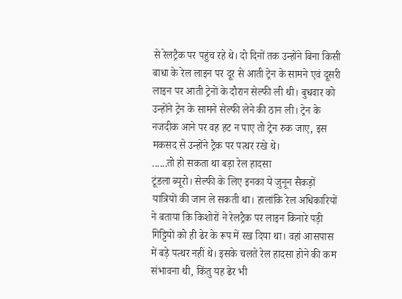से रेलट्रैक पर पहुंच रहे थे। दो दिनों तक उन्होंने बिना किसी बाधा के रेल लाइन पर दूर से आती ट्रेन के सामने एवं दूसरी लाइन पर आती ट्रेनों के दौरान सेल्फी ली थी। बुधवार को उन्होंने ट्रेन के सामने सेल्फी लेने की ठान ली। ट्रेन के नजदीक आने पर वह हट न पाए तो ट्रेन रुक जाए, इस मकसद से उन्होंने ट्रैक पर पत्थर रखे थे।
......तो हो सकता था बड़ा रेल हादसा
टूंडला ब्यूरो। सेल्फी के लिए इनका ये जुनून सैकड़ों यात्रियों की जान ले सकती था। हालांकि रेल अधिकारियों ने बताया कि किशोरों ने रेलट्रैक पर लाइन किनारे पड़ी गिट्टियों को ही ढेर के रूप में रख दिया था। वहां आसपास में बड़े पत्थर नहीं थे। इसके चलते रेल हादसा होने की कम संभावना थी, किंतु यह ढेर भी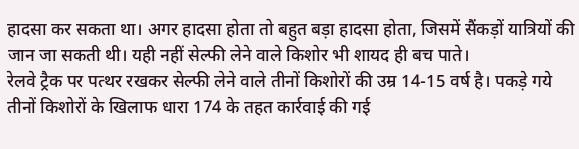हादसा कर सकता था। अगर हादसा होता तो बहुत बड़ा हादसा होता, जिसमें सैंकड़ों यात्रियों की जान जा सकती थी। यही नहीं सेल्फी लेने वाले किशोर भी शायद ही बच पाते।
रेलवे ट्रैक पर पत्थर रखकर सेल्फी लेने वाले तीनों किशोरों की उम्र 14-15 वर्ष है। पकड़े गये तीनों किशोरों के खिलाफ धारा 174 के तहत कार्रवाई की गई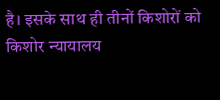है। इसके साथ ही तीनों किशोरों को किशोर न्यायालय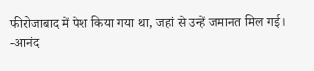फीरोजाबाद में पेश किया गया था, जहां से उन्हें जमानत मिल गई।
-आनंद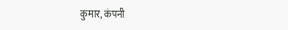कुमार, कंपनी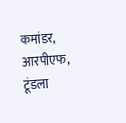कमांडर, आरपीएफ, टूंडला